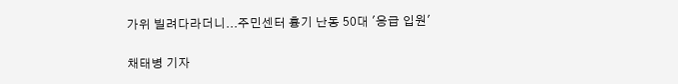가위 빌려다라더니...주민센터 흉기 난동 50대 '응급 입원'

채태병 기자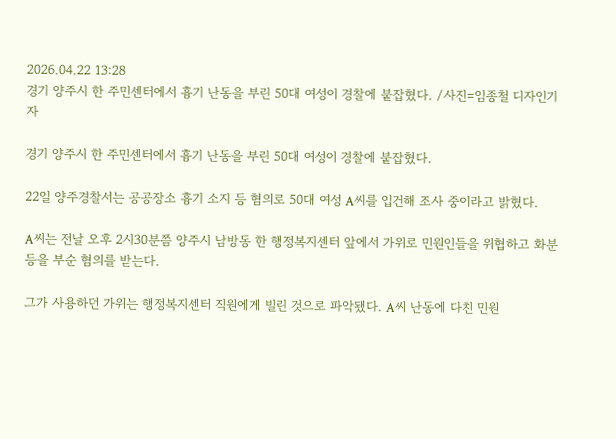2026.04.22 13:28
경기 양주시 한 주민센터에서 흉기 난동을 부린 50대 여성이 경찰에 붙잡혔다. /사진=임종철 디자인기자

경기 양주시 한 주민센터에서 흉기 난동을 부린 50대 여성이 경찰에 붙잡혔다.

22일 양주경찰서는 공공장소 흉기 소지 등 혐의로 50대 여성 A씨를 입건해 조사 중이라고 밝혔다.

A씨는 전날 오후 2시30분쯤 양주시 남방동 한 행정복지센터 앞에서 가위로 민원인들을 위협하고 화분 등을 부순 혐의를 받는다.

그가 사용하던 가위는 행정복지센터 직원에게 빌린 것으로 파악됐다. A씨 난동에 다친 민원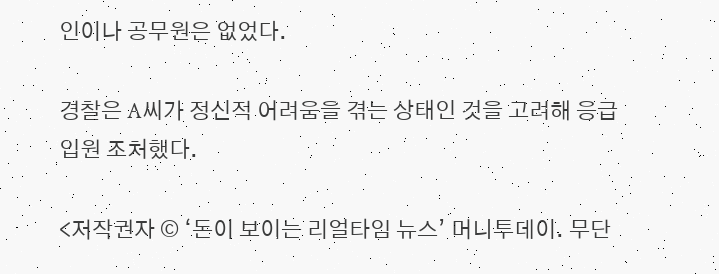인이나 공무원은 없었다.

경찰은 A씨가 정신적 어려움을 겪는 상태인 것을 고려해 응급 입원 조처했다.

<저작권자 © ‘돈이 보이는 리얼타임 뉴스’ 머니투데이. 무단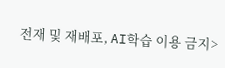전재 및 재배포, AI학습 이용 금지>